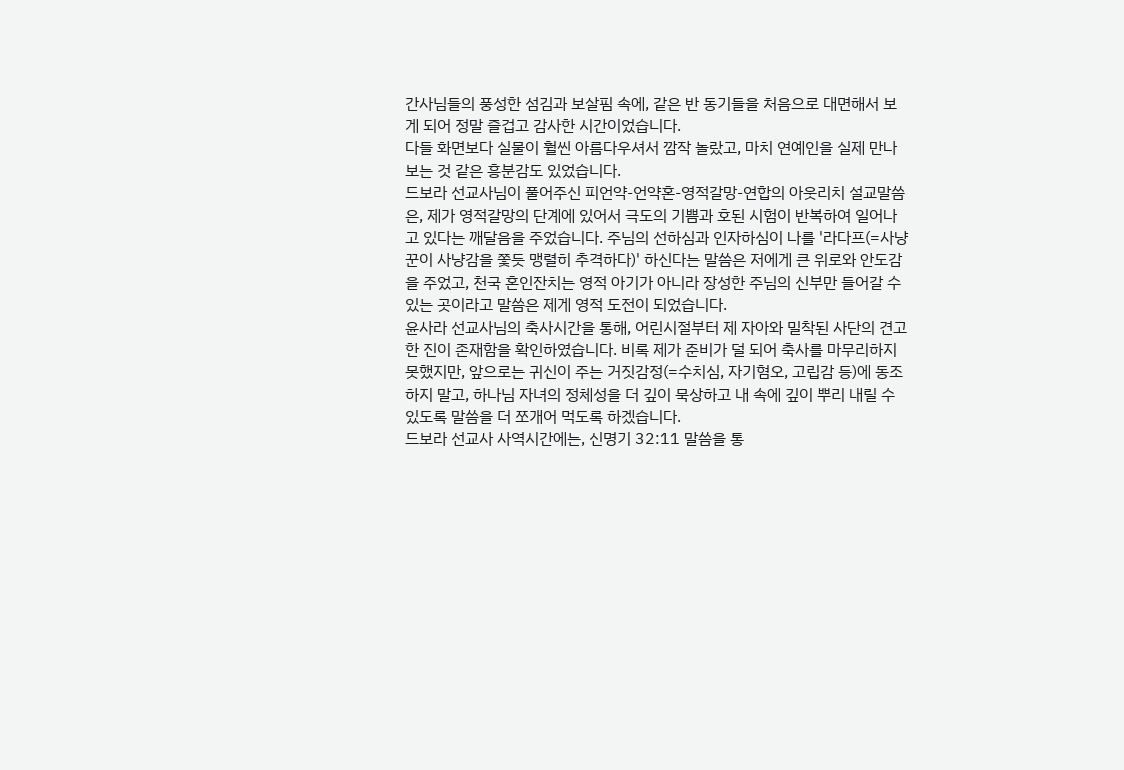간사님들의 풍성한 섬김과 보살핌 속에, 같은 반 동기들을 처음으로 대면해서 보게 되어 정말 즐겁고 감사한 시간이었습니다.
다들 화면보다 실물이 훨씬 아름다우셔서 깜작 놀랐고, 마치 연예인을 실제 만나보는 것 같은 흥분감도 있었습니다.
드보라 선교사님이 풀어주신 피언약-언약혼-영적갈망-연합의 아웃리치 설교말씀은, 제가 영적갈망의 단계에 있어서 극도의 기쁨과 호된 시험이 반복하여 일어나고 있다는 깨달음을 주었습니다. 주님의 선하심과 인자하심이 나를 '라다프(=사냥꾼이 사냥감을 쫓듯 맹렬히 추격하다)' 하신다는 말씀은 저에게 큰 위로와 안도감을 주었고, 천국 혼인잔치는 영적 아기가 아니라 장성한 주님의 신부만 들어갈 수 있는 곳이라고 말씀은 제게 영적 도전이 되었습니다.
윤사라 선교사님의 축사시간을 통해, 어린시절부터 제 자아와 밀착된 사단의 견고한 진이 존재함을 확인하였습니다. 비록 제가 준비가 덜 되어 축사를 마무리하지 못했지만, 앞으로는 귀신이 주는 거짓감정(=수치심, 자기혐오, 고립감 등)에 동조하지 말고, 하나님 자녀의 정체성을 더 깊이 묵상하고 내 속에 깊이 뿌리 내릴 수 있도록 말씀을 더 쪼개어 먹도록 하겠습니다.
드보라 선교사 사역시간에는, 신명기 32:11 말씀을 통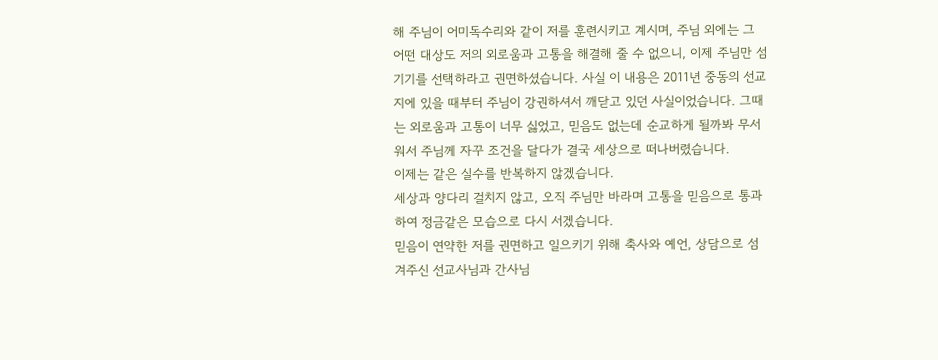해 주님이 어미독수리와 같이 저를 훈련시키고 계시며, 주님 외에는 그 어떤 대상도 저의 외로움과 고통을 해결해 줄 수 없으니, 이제 주님만 섬기기를 선택하라고 권면하셨습니다. 사실 이 내용은 2011년 중동의 선교지에 있을 때부터 주님이 강권하셔서 깨닫고 있던 사실이었습니다. 그때는 외로움과 고통이 너무 싫었고, 믿음도 없는데 순교하게 될까봐 무서워서 주님께 자꾸 조건을 달다가 결국 세상으로 떠나버렸습니다.
이제는 같은 실수를 반복하지 않겠습니다.
세상과 양다리 걸치지 않고, 오직 주님만 바라며 고통을 믿음으로 통과하여 정금같은 모습으로 다시 서겠습니다.
믿음이 연약한 저를 권면하고 일으키기 위해 축사와 예언, 상담으로 섬겨주신 선교사님과 간사님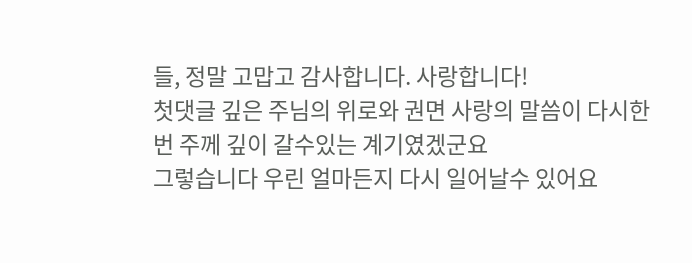들, 정말 고맙고 감사합니다. 사랑합니다!
첫댓글 깊은 주님의 위로와 권면 사랑의 말씀이 다시한번 주께 깊이 갈수있는 계기였겠군요
그렇습니다 우린 얼마든지 다시 일어날수 있어요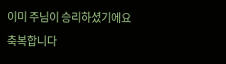이미 주님이 승리하셨기에요
축복합니다